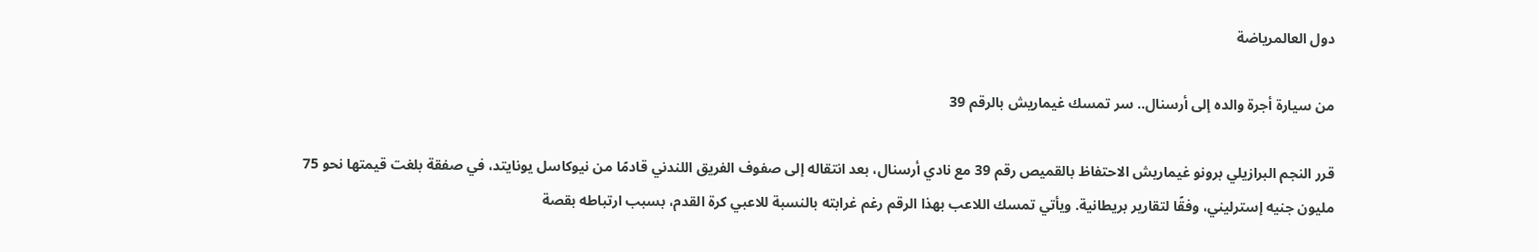دول العالمرياضة

من سيارة أجرة والده إلى أرسنال.. سر تمسك غيماريش بالرقم 39

قرر النجم البرازيلي برونو غيماريش الاحتفاظ بالقميص رقم 39 مع نادي أرسنال، بعد انتقاله إلى صفوف الفريق اللندني قادمًا من نيوكاسل يونايتد، في صفقة بلغت قيمتها نحو 75 مليون جنيه إسترليني، وفقًا لتقارير بريطانية. ويأتي تمسك اللاعب بهذا الرقم رغم غرابته بالنسبة للاعبي كرة القدم، بسبب ارتباطه بقصة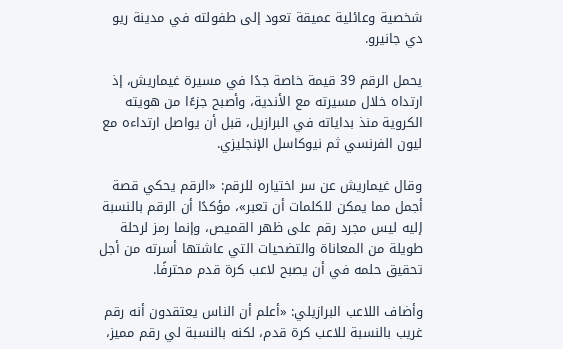شخصية وعائلية عميقة تعود إلى طفولته في مدينة ريو دي جانيرو.

يحمل الرقم 39 قيمة خاصة جدًا في مسيرة غيماريش، إذ ارتداه خلال مسيرته مع الأندية، وأصبح جزءًا من هويته الكروية منذ بداياته في البرازيل، قبل أن يواصل ارتداءه مع ليون الفرنسي ثم نيوكاسل الإنجليزي.

وقال غيماريش عن سر اختياره للرقم: «الرقم يحكي قصة أجمل مما يمكن للكلمات أن تعبر»، مؤكدًا أن الرقم بالنسبة إليه ليس مجرد رقم على ظهر القميص، وإنما رمز لرحلة طويلة من المعاناة والتضحيات التي عاشتها أسرته من أجل تحقيق حلمه في أن يصبح لاعب كرة قدم محترفًا.

وأضاف اللاعب البرازيلي: «أعلم أن الناس يعتقدون أنه رقم غريب بالنسبة للاعب كرة قدم، لكنه بالنسبة لي رقم مميز،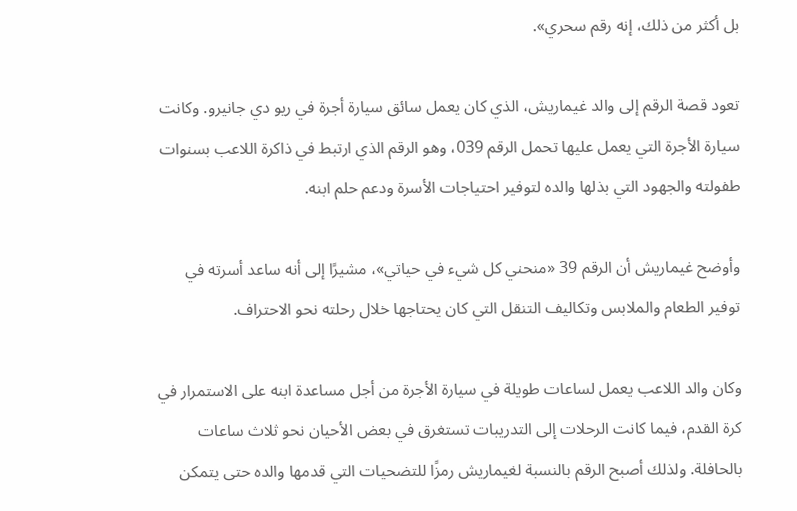بل أكثر من ذلك، إنه رقم سحري».

تعود قصة الرقم إلى والد غيماريش، الذي كان يعمل سائق سيارة أجرة في ريو دي جانيرو. وكانت سيارة الأجرة التي يعمل عليها تحمل الرقم 039، وهو الرقم الذي ارتبط في ذاكرة اللاعب بسنوات طفولته والجهود التي بذلها والده لتوفير احتياجات الأسرة ودعم حلم ابنه.

وأوضح غيماريش أن الرقم 39 «منحني كل شيء في حياتي»، مشيرًا إلى أنه ساعد أسرته في توفير الطعام والملابس وتكاليف التنقل التي كان يحتاجها خلال رحلته نحو الاحتراف.

وكان والد اللاعب يعمل لساعات طويلة في سيارة الأجرة من أجل مساعدة ابنه على الاستمرار في كرة القدم، فيما كانت الرحلات إلى التدريبات تستغرق في بعض الأحيان نحو ثلاث ساعات بالحافلة. ولذلك أصبح الرقم بالنسبة لغيماريش رمزًا للتضحيات التي قدمها والده حتى يتمكن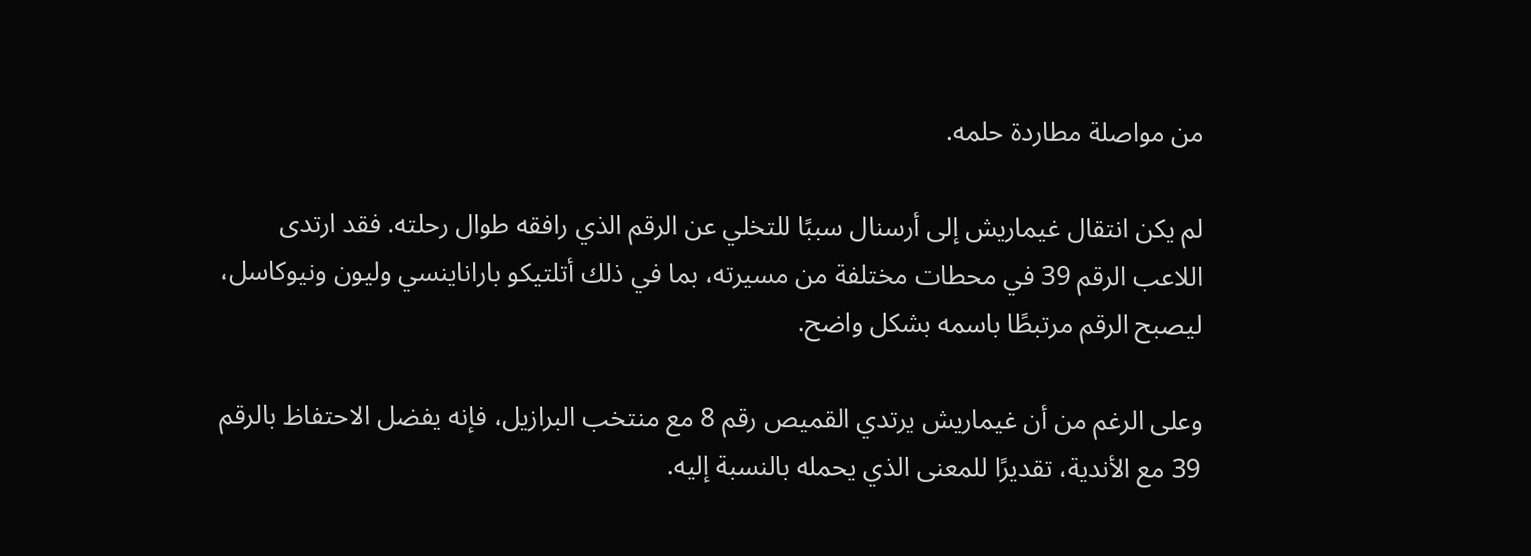من مواصلة مطاردة حلمه.

لم يكن انتقال غيماريش إلى أرسنال سببًا للتخلي عن الرقم الذي رافقه طوال رحلته. فقد ارتدى اللاعب الرقم 39 في محطات مختلفة من مسيرته، بما في ذلك أتلتيكو باراناينسي وليون ونيوكاسل، ليصبح الرقم مرتبطًا باسمه بشكل واضح.

وعلى الرغم من أن غيماريش يرتدي القميص رقم 8 مع منتخب البرازيل، فإنه يفضل الاحتفاظ بالرقم 39 مع الأندية، تقديرًا للمعنى الذي يحمله بالنسبة إليه.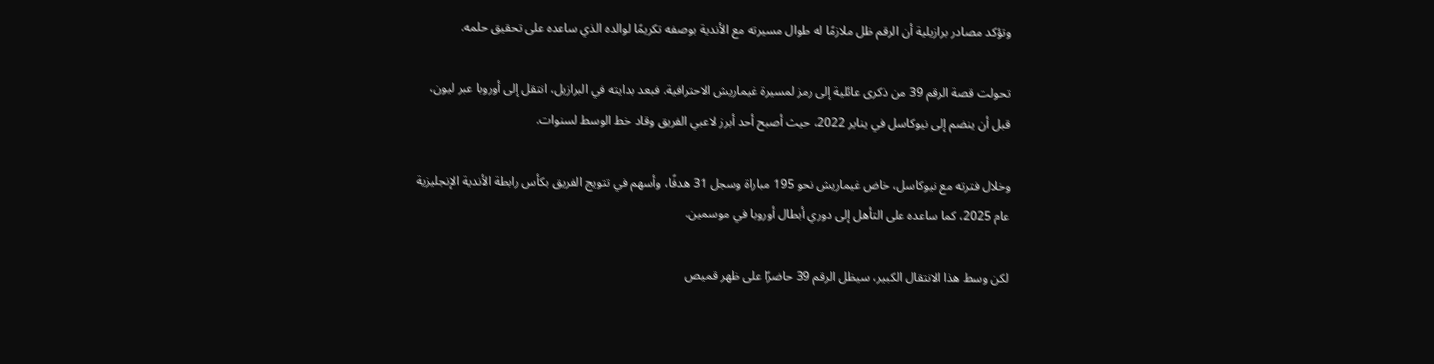وتؤكد مصادر برازيلية أن الرقم ظل ملازمًا له طوال مسيرته مع الأندية بوصفه تكريمًا لوالده الذي ساعده على تحقيق حلمه.

تحولت قصة الرقم 39 من ذكرى عائلية إلى رمز لمسيرة غيماريش الاحترافية. فبعد بدايته في البرازيل، انتقل إلى أوروبا عبر ليون، قبل أن ينضم إلى نيوكاسل في يناير 2022، حيث أصبح أحد أبرز لاعبي الفريق وقاد خط الوسط لسنوات.

وخلال فترته مع نيوكاسل، خاض غيماريش نحو 195 مباراة وسجل 31 هدفًا، وأسهم في تتويج الفريق بكأس رابطة الأندية الإنجليزية عام 2025، كما ساعده على التأهل إلى دوري أبطال أوروبا في موسمين.

لكن وسط هذا الانتقال الكبير، سيظل الرقم 39 حاضرًا على ظهر قميص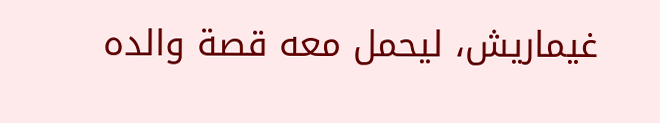غيماريش، ليحمل معه قصة والده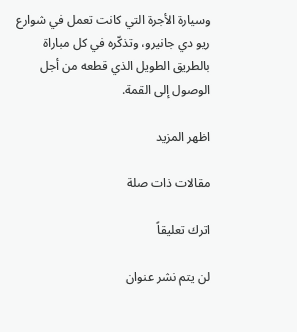وسيارة الأجرة التي كانت تعمل في شوارع ريو دي جانيرو، وتذكّره في كل مباراة بالطريق الطويل الذي قطعه من أجل الوصول إلى القمة.

اظهر المزيد

مقالات ذات صلة

اترك تعليقاً

لن يتم نشر عنوان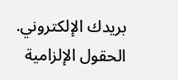بريدك الإلكتروني. الحقول الإلزامية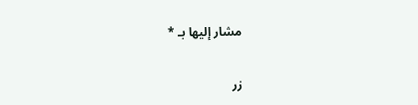مشار إليها بـ *

زر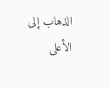الذهاب إلى الأعلى